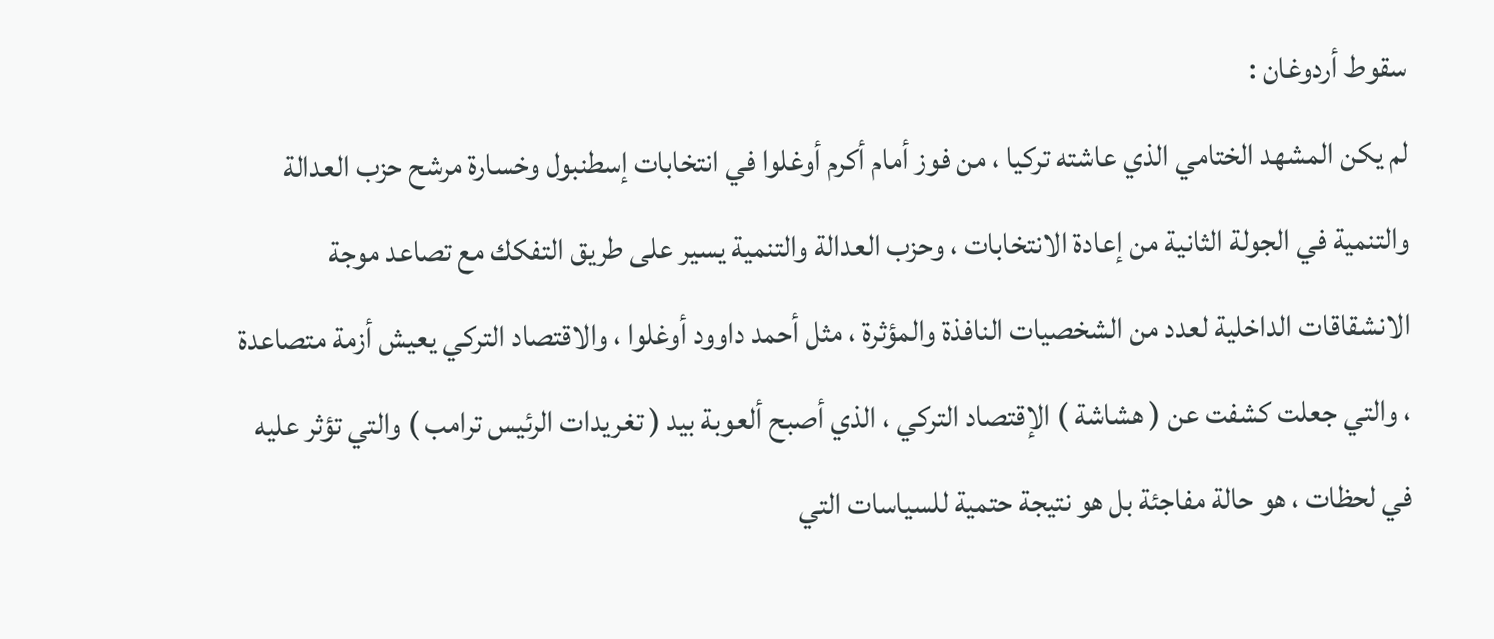سقوط أردوغان :
لم يكن المشهد الختامي الذي عاشته تركيا ، من فوز أمام أكرم أوغلوا في انتخابات إسطنبول وخسارة مرشح حزب العدالة والتنمية في الجولة الثانية من إعادة الانتخابات ، وحزب العدالة والتنمية يسير على طريق التفكك مع تصاعد موجة الانشقاقات الداخلية لعدد من الشخصيات النافذة والمؤثرة ، مثل أحمد داوود أوغلوا ، والاقتصاد التركي يعيش أزمة متصاعدة ، والتي جعلت كشفت عن ( هشاشة ) الإقتصاد التركي ، الذي أصبح ألعوبة بيد ( تغريدات الرئيس ترامب ) والتي تؤثر عليه في لحظات ، هو حالة مفاجئة بل هو نتيجة حتمية للسياسات التي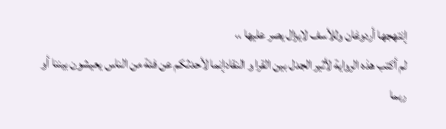إنتهجها أردوغان وللأسف لايزال يصر عليها ،،
لم أكتب هذه الرواية لأثير الجدل بين القرا و النقادإنما لأحدثكم عن فئة من الناس يعيشون بيننا أو ربما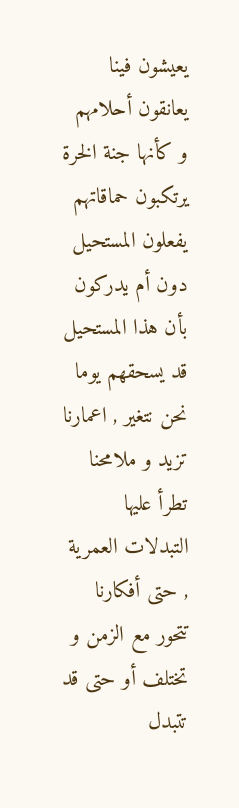يعيشون فينا يعانقون أحلامهم و كأنها جنة الخرة يرتكبون حماقاتهم يفعلون المستحيل دون أم يدركون بأن هذا المستحيل قد يسحقهم يوما
نحن نتغير , اعمارنا تزيد و ملامحنا تطرأ عليها التبدلات العمرية , حتى أفكارنا تتحور مع الزمن و تختلف أو حتى قد تتبدل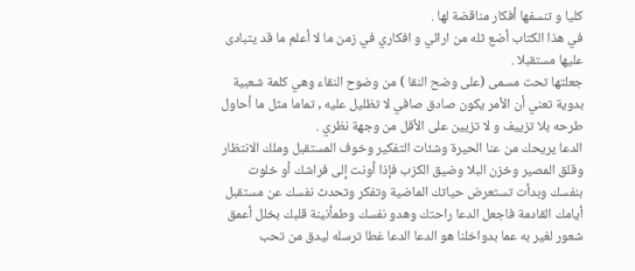كليا و تنسفها أفكار مناقضة لها .
في هذا الكتاب أضع ثله من ارائي و افكاري في زمن ما لا أعلم ما قد يتبادى عليها مستقبلا .
جعلتها تحت مسمى (على وضح النقا ) من وضوح النقاء وهي كلمة شعبية بدوية تعني أن الأمر يكون صادق صافي لا تظليل عليه , تماما مثل ما أحاول طرحه بلا تزييف و لا تزيين على الأقل من وجهة نظري .
الدعا يريحك من عنا الحيرة وشئات التفكير وخوف المستقبل وملك الانتظار وقلق المصير وخزن البلا وضيق الكزب فإذا أونت إلى فراشك أو خلوت بنفسك وبدأت تستعرض حياتك الماضية وتفكر وتحدث نفسك عن مستقبل أيامك القادمة فاجعل الدعا راحتك وهدو نفسك وطمأنينة قلبك بخلل أعمق شعور لغير به عما بدواخلنا هو الدعا الدعا غطا ترسله ليدق من تحب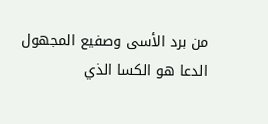من برد الأسى وصفيع المجهول الدعا هو الكسا الذي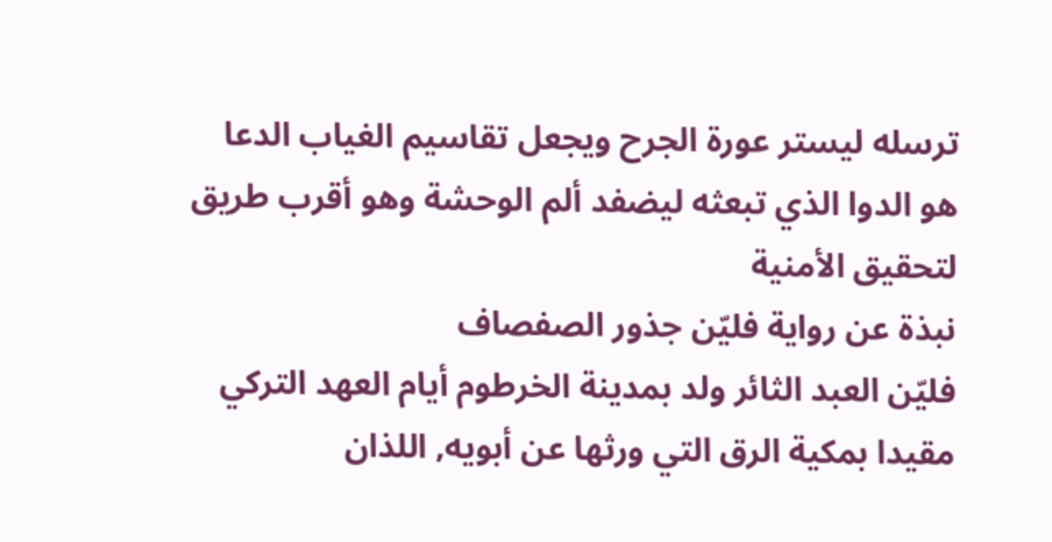ترسله ليستر عورة الجرح ويجعل تقاسيم الغياب الدعا هو الدوا الذي تبعثه ليضفد ألم الوحشة وهو أقرب طريق لتحقيق الأمنية
نبذة عن رواية فليّن جذور الصفصاف
فليّن العبد الثائر ولد بمدينة الخرطوم أيام العهد التركي مقيدا بمكية الرق التي ورثها عن أبويه, اللذان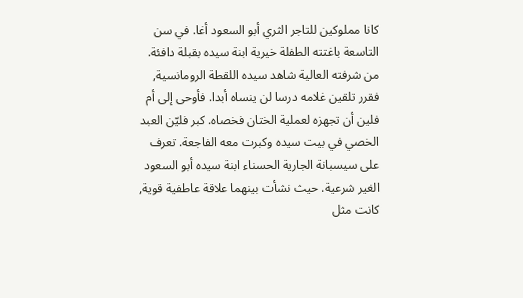كانا مملوكين للتاجر الثري أبو السعود أغا. في سن التاسعة باغتته الطفلة خيرية ابنة سيده بقبلة دافئة. من شرفته العالية شاهد سيده اللقطة الرومانسية, فقرر تلقين غلامه درسا لن ينساه أبدا. فأوحى إلى أم فلين أن تجهزه لعملية الختان فخصاه. كبر فليّن العبد الخصي في بيت سيده وكبرت معه الفاجعة. تعرف على سيسبانة الجارية الحسناء ابنة سيده أبو السعود الغير شرعية. حيث نشأت بينهما علاقة عاطفية قوية, كانت مثل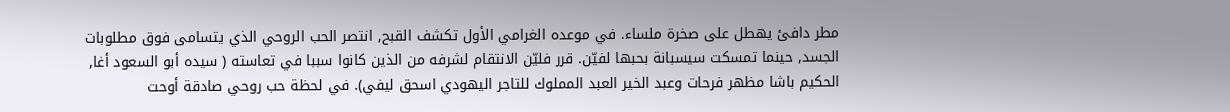مطر دافئ يهطل على صخرة ملساء. في موعده الغرامي الأول تكشف القبح, انتصر الحب الروحي الذي يتسامى فوق مطلوبات الجسد, حينما تمسكت سيسبانة بحبها لفيّن. قرر فليّن الانتقام لشرفه من الذين كانوا سببا في تعاسته ( سيده أبو السعود أغا, الحكيم باشا مظهر فرحات وعبد الخير العبد المملوك للتاجر اليهودي اسحق ليفي). في لحظة حب روحي صادقة أوحت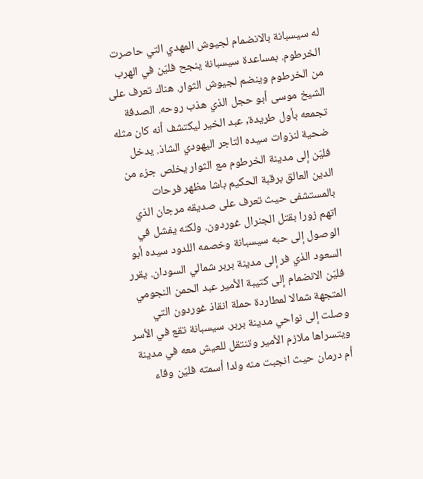له سيسبانة بالانضمام لجيوش المهدي التي حاصرت الخرطوم. بمساعدة سيسبانة ينجح فليّن في الهرب من الخرطوم وينضم لجيوش الثوار. هناك تعرف على الشيخ موسى أبو حجل الذي هذب روحه. الصدفة تجمعه بأول طريدة, عبد الخير ليكتشف أنه كان مثله ضحية لنزوات سيده التاجر اليهودي الشاذ. يدخل فليّن إلى مدينة الخرطوم مع الثوار يخلص جزء من الدين العالق برقبة الحكيم باشا مظهر فرحات بالمستشفى حيث تعرف على صديقه مرجان الذي اتهم زورا بقتل الجنرال غوردون. ولكنه يفشل في الوصول إلى حبه سيسبانة وخصمه اللدود سيده أبو السعود الذي فر إلى مدينة بربر شمالي السودان. يقرر فليّن الانضمام إلى كتيبة الأمير عبد الحمن النجومي المتجهة شمالا لمطاردة حملة انقاذ غوردون التي وصلت إلى نواحي مدينة بربر. سيسبانة تقع في الأسر ويتسراها ملازم الأمير وتنتقل للعيش معه في مدينة أم درمان حيث انجبت منه ولدا أسمته فليّن وفاء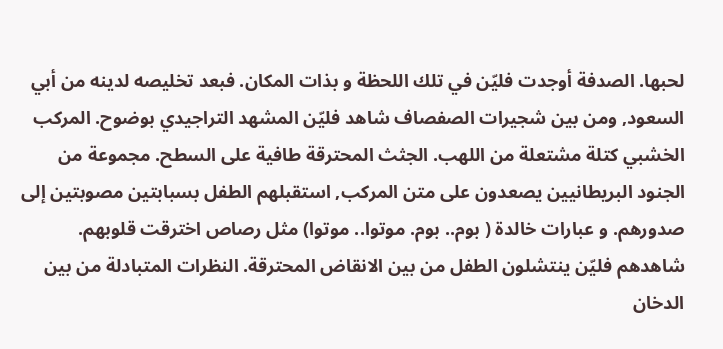لحبها. الصدفة أوجدت فليّن في تلك اللحظة و بذات المكان. فبعد تخليصه لدينه من أبي السعود, ومن بين شجيرات الصفصاف شاهد فليّن المشهد التراجيدي بوضوح. المركب الخشبي كتلة مشتعلة من اللهب. الجثث المحترقة طافية على السطح. مجموعة من الجنود البريطانيين يصعدون على متن المركب, استقبلهم الطفل بسبابتين مصوبتين إلى صدورهم. و عبارات خالدة ( بوم.. بوم. موتوا.. موتوا) مثل رصاص اخترقت قلوبهم. شاهدهم فليّن ينتشلون الطفل من بين الانقاض المحترقة. النظرات المتبادلة من بين الدخان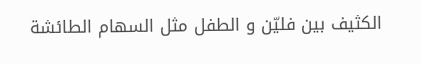الكثيف بين فليّن و الطفل مثل السهام الطائشة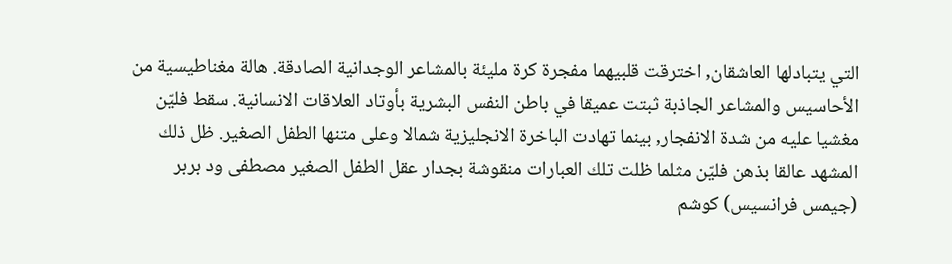التي يتبادلها العاشقان, اخترقت قلبيهما مفجرة كرة مليئة بالمشاعر الوجدانية الصادقة. هالة مغناطيسية من الأحاسيس والمشاعر الجاذبة ثبتت عميقا في باطن النفس البشرية بأوتاد العلاقات الانسانية. سقط فليّن مغشيا عليه من شدة الانفجار, بينما تهادت الباخرة الانجليزية شمالا وعلى متنها الطفل الصغير. ظل ذلك المشهد عالقا بذهن فليّن مثلما ظلت تلك العبارات منقوشة بجدار عقل الطفل الصغير مصطفى ود بربر (جيمس فرانسيس) كوشم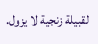لقبيلة زنجية لا يزول.